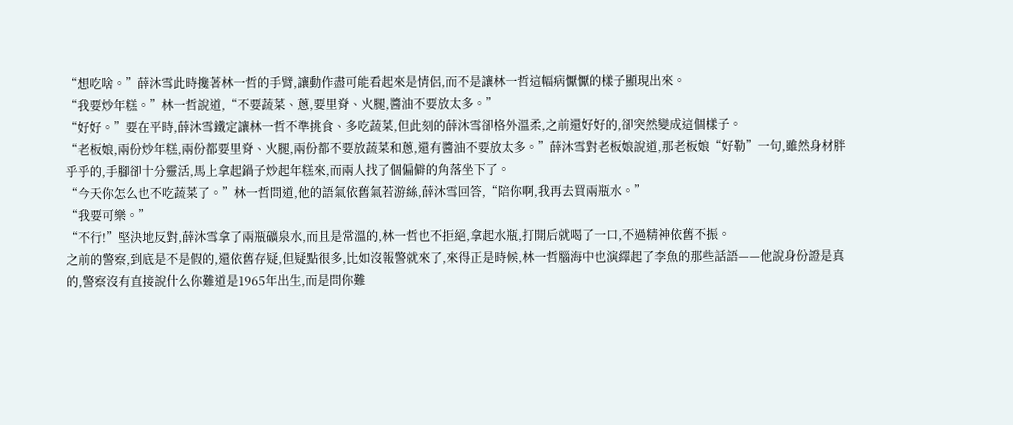“想吃啥。”薛沐雪此時攙著林一哲的手臂,讓動作盡可能看起來是情侶,而不是讓林一哲這幅病懨懨的樣子顯現出來。
“我要炒年糕。”林一哲說道,“不要蔬菜、蔥,要里脊、火腿,醬油不要放太多。”
“好好。”要在平時,薛沐雪鐵定讓林一哲不準挑食、多吃蔬菜,但此刻的薛沐雪卻格外溫柔,之前還好好的,卻突然變成這個樣子。
“老板娘,兩份炒年糕,兩份都要里脊、火腿,兩份都不要放蔬菜和蔥,還有醬油不要放太多。”薛沐雪對老板娘說道,那老板娘“好勒”一句,雖然身材胖乎乎的,手腳卻十分靈活,馬上拿起鍋子炒起年糕來,而兩人找了個偏僻的角落坐下了。
“今天你怎么也不吃蔬菜了。”林一哲問道,他的語氣依舊氣若游絲,薛沐雪回答,“陪你啊,我再去買兩瓶水。”
“我要可樂。”
“不行!”堅決地反對,薛沐雪拿了兩瓶礦泉水,而且是常溫的,林一哲也不拒絕,拿起水瓶,打開后就喝了一口,不過精神依舊不振。
之前的警察,到底是不是假的,還依舊存疑,但疑點很多,比如沒報警就來了,來得正是時候,林一哲腦海中也演繹起了李魚的那些話語——他說身份證是真的,警察沒有直接說什么你難道是1965年出生,而是問你難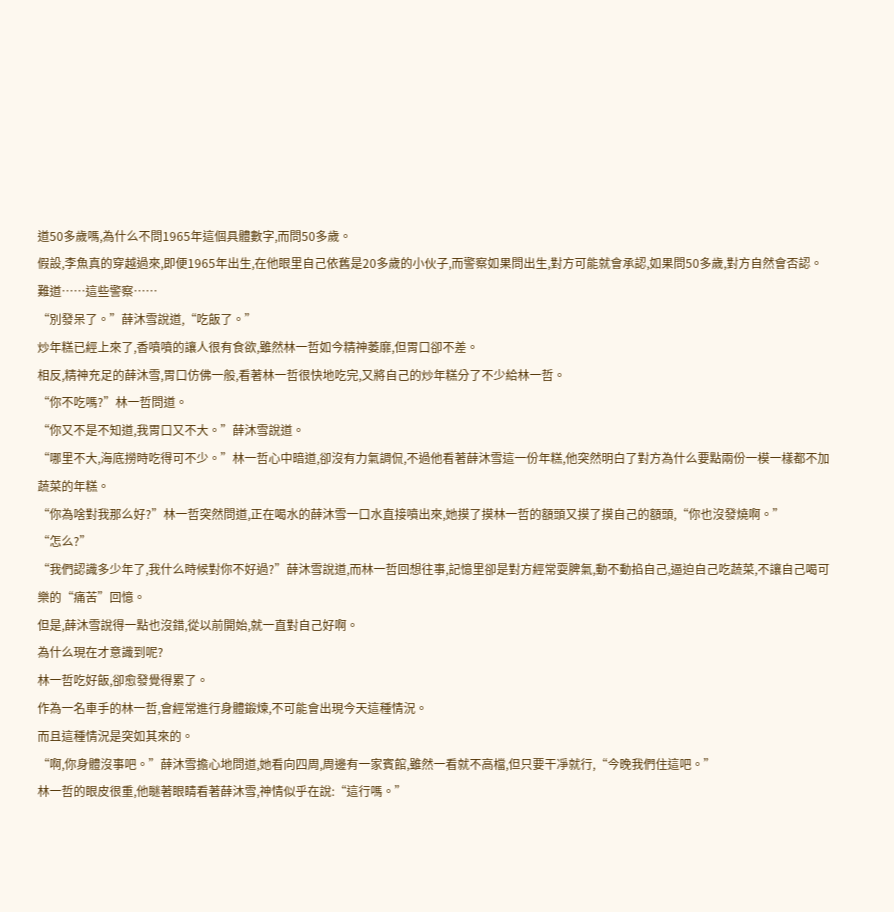道50多歲嗎,為什么不問1965年這個具體數字,而問50多歲。
假設,李魚真的穿越過來,即便1965年出生,在他眼里自己依舊是20多歲的小伙子,而警察如果問出生,對方可能就會承認,如果問50多歲,對方自然會否認。
難道……這些警察……
“別發呆了。”薛沐雪說道,“吃飯了。”
炒年糕已經上來了,香噴噴的讓人很有食欲,雖然林一哲如今精神萎靡,但胃口卻不差。
相反,精神充足的薛沐雪,胃口仿佛一般,看著林一哲很快地吃完,又將自己的炒年糕分了不少給林一哲。
“你不吃嗎?”林一哲問道。
“你又不是不知道,我胃口又不大。”薛沐雪說道。
“哪里不大,海底撈時吃得可不少。”林一哲心中暗道,卻沒有力氣調侃,不過他看著薛沐雪這一份年糕,他突然明白了對方為什么要點兩份一模一樣都不加蔬菜的年糕。
“你為啥對我那么好?”林一哲突然問道,正在喝水的薛沐雪一口水直接噴出來,她摸了摸林一哲的額頭又摸了摸自己的額頭,“你也沒發燒啊。”
“怎么?”
“我們認識多少年了,我什么時候對你不好過?”薛沐雪說道,而林一哲回想往事,記憶里卻是對方經常耍脾氣,動不動掐自己,逼迫自己吃蔬菜,不讓自己喝可樂的“痛苦”回憶。
但是,薛沐雪說得一點也沒錯,從以前開始,就一直對自己好啊。
為什么現在才意識到呢?
林一哲吃好飯,卻愈發覺得累了。
作為一名車手的林一哲,會經常進行身體鍛煉,不可能會出現今天這種情況。
而且這種情況是突如其來的。
“啊,你身體沒事吧。”薛沐雪擔心地問道,她看向四周,周邊有一家賓館,雖然一看就不高檔,但只要干凈就行,“今晚我們住這吧。”
林一哲的眼皮很重,他瞇著眼睛看著薛沐雪,神情似乎在說:“這行嗎。”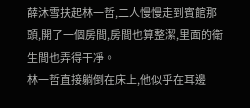薛沐雪扶起林一哲,二人慢慢走到賓館那頭,開了一個房間,房間也算整潔,里面的衛生間也弄得干凈。
林一哲直接躺倒在床上,他似乎在耳邊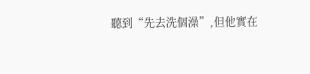聽到“先去洗個澡”,但他實在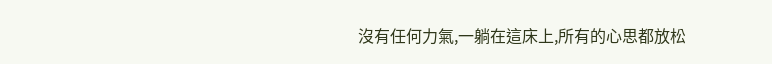沒有任何力氣,一躺在這床上,所有的心思都放松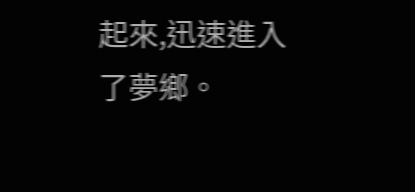起來,迅速進入了夢鄉。